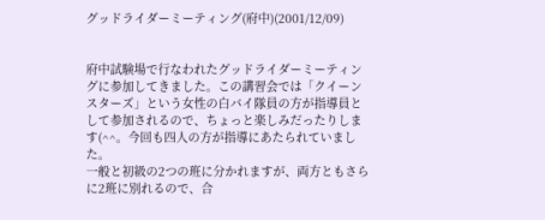グッドライダーミーティング(府中)(2001/12/09)


府中試験場で行なわれたグッドライダーミーティングに参加してきました。この講習会では「クイーンスターズ」という女性の白バイ隊員の方が指導員として参加されるので、ちょっと楽しみだったりします(^^。今回も四人の方が指導にあたられていました。
一般と初級の2つの班に分かれますが、両方ともさらに2班に別れるので、合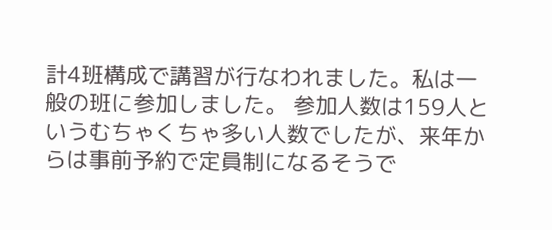計4班構成で講習が行なわれました。私は一般の班に参加しました。 参加人数は159人というむちゃくちゃ多い人数でしたが、来年からは事前予約で定員制になるそうで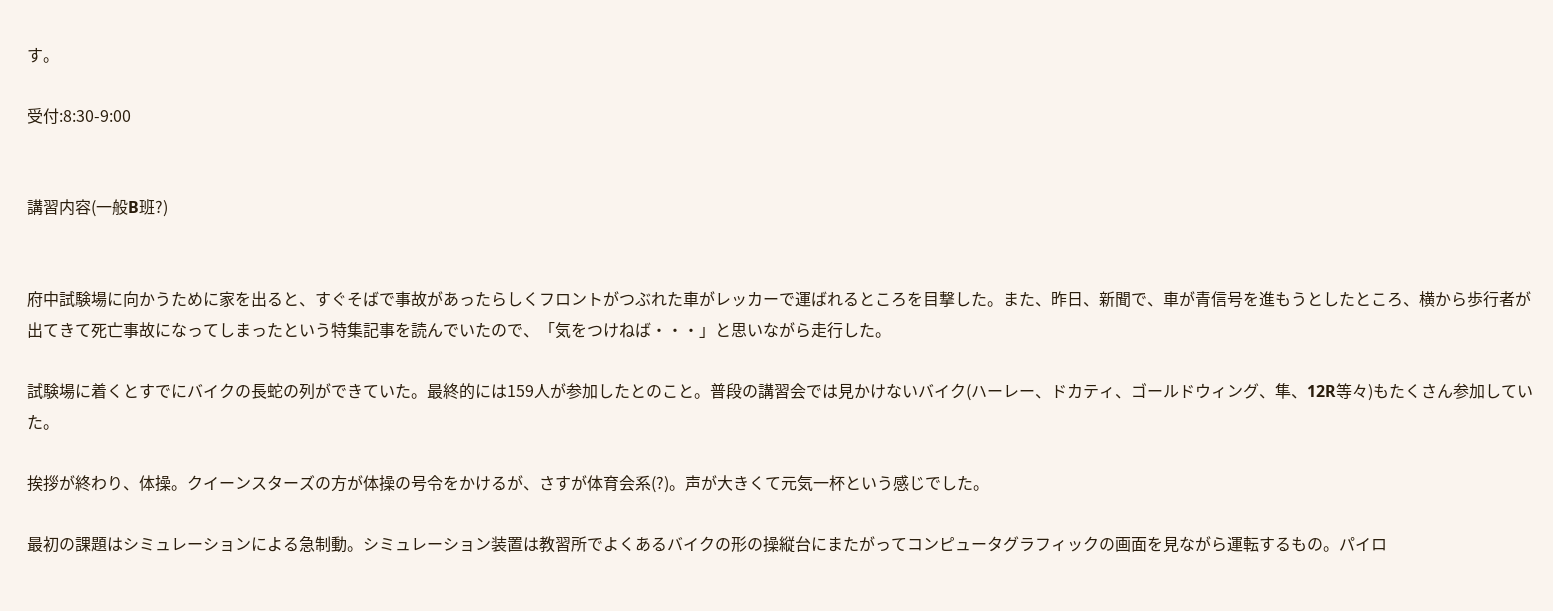す。

受付:8:30-9:00


講習内容(一般B班?)


府中試験場に向かうために家を出ると、すぐそばで事故があったらしくフロントがつぶれた車がレッカーで運ばれるところを目撃した。また、昨日、新聞で、車が青信号を進もうとしたところ、横から歩行者が出てきて死亡事故になってしまったという特集記事を読んでいたので、「気をつけねば・・・」と思いながら走行した。

試験場に着くとすでにバイクの長蛇の列ができていた。最終的には159人が参加したとのこと。普段の講習会では見かけないバイク(ハーレー、ドカティ、ゴールドウィング、隼、12R等々)もたくさん参加していた。

挨拶が終わり、体操。クイーンスターズの方が体操の号令をかけるが、さすが体育会系(?)。声が大きくて元気一杯という感じでした。

最初の課題はシミュレーションによる急制動。シミュレーション装置は教習所でよくあるバイクの形の操縦台にまたがってコンピュータグラフィックの画面を見ながら運転するもの。パイロ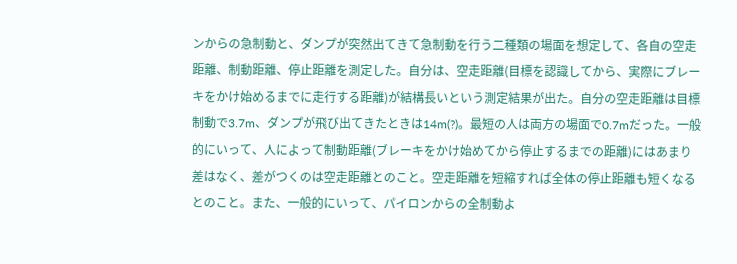ンからの急制動と、ダンプが突然出てきて急制動を行う二種類の場面を想定して、各自の空走距離、制動距離、停止距離を測定した。自分は、空走距離(目標を認識してから、実際にブレーキをかけ始めるまでに走行する距離)が結構長いという測定結果が出た。自分の空走距離は目標制動で3.7m、ダンプが飛び出てきたときは14m(?)。最短の人は両方の場面で0.7mだった。一般的にいって、人によって制動距離(ブレーキをかけ始めてから停止するまでの距離)にはあまり差はなく、差がつくのは空走距離とのこと。空走距離を短縮すれば全体の停止距離も短くなるとのこと。また、一般的にいって、パイロンからの全制動よ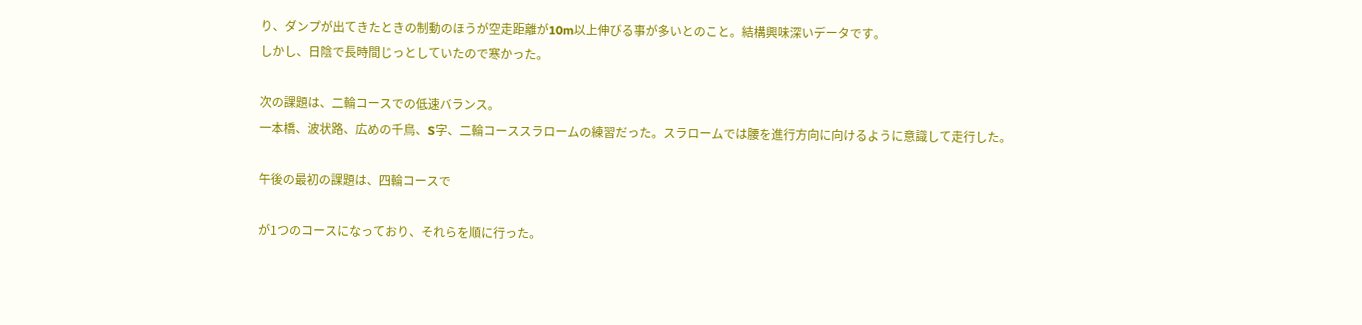り、ダンプが出てきたときの制動のほうが空走距離が10m以上伸びる事が多いとのこと。結構興味深いデータです。
しかし、日陰で長時間じっとしていたので寒かった。

次の課題は、二輪コースでの低速バランス。
一本橋、波状路、広めの千鳥、S字、二輪コーススラロームの練習だった。スラロームでは腰を進行方向に向けるように意識して走行した。

午後の最初の課題は、四輪コースで

が1つのコースになっており、それらを順に行った。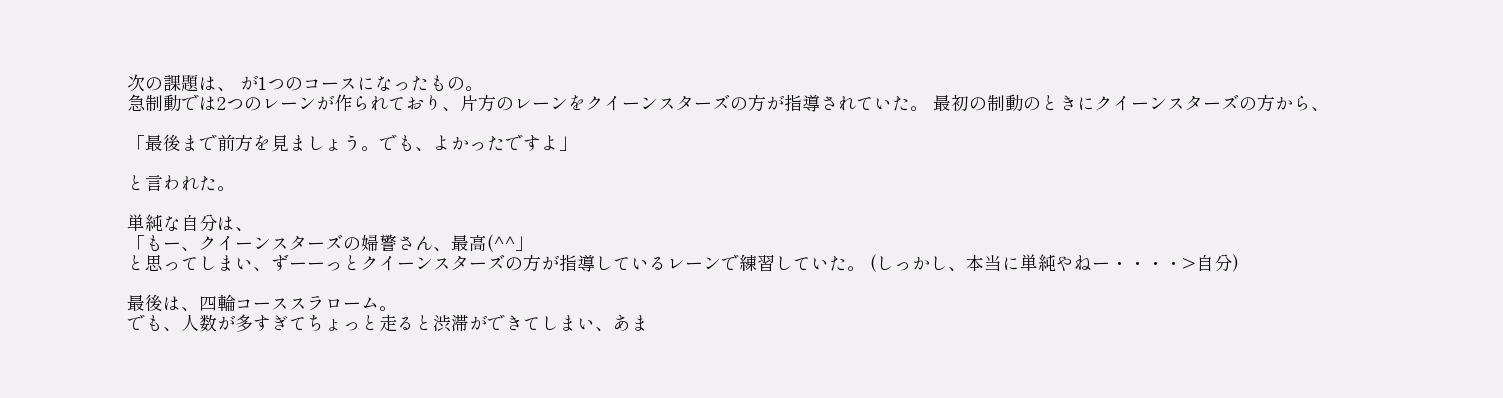次の課題は、 が1つのコースになったもの。
急制動では2つのレーンが作られており、片方のレーンをクイーンスターズの方が指導されていた。 最初の制動のときにクイーンスターズの方から、

「最後まで前方を見ましょう。でも、よかったですよ」

と言われた。

単純な自分は、
「もー、クイーンスターズの婦警さん、最高(^^」
と思ってしまい、ずーーっとクイーンスターズの方が指導しているレーンで練習していた。 (しっかし、本当に単純やねー・・・・>自分)

最後は、四輪コーススラローム。
でも、人数が多すぎてちょっと走ると渋滞ができてしまい、あま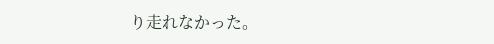り走れなかった。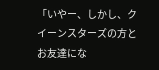「いやー、しかし、クイーンスターズの方とお友達にな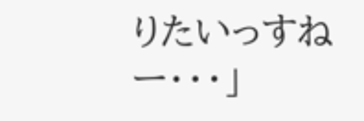りたいっすねー・・・」